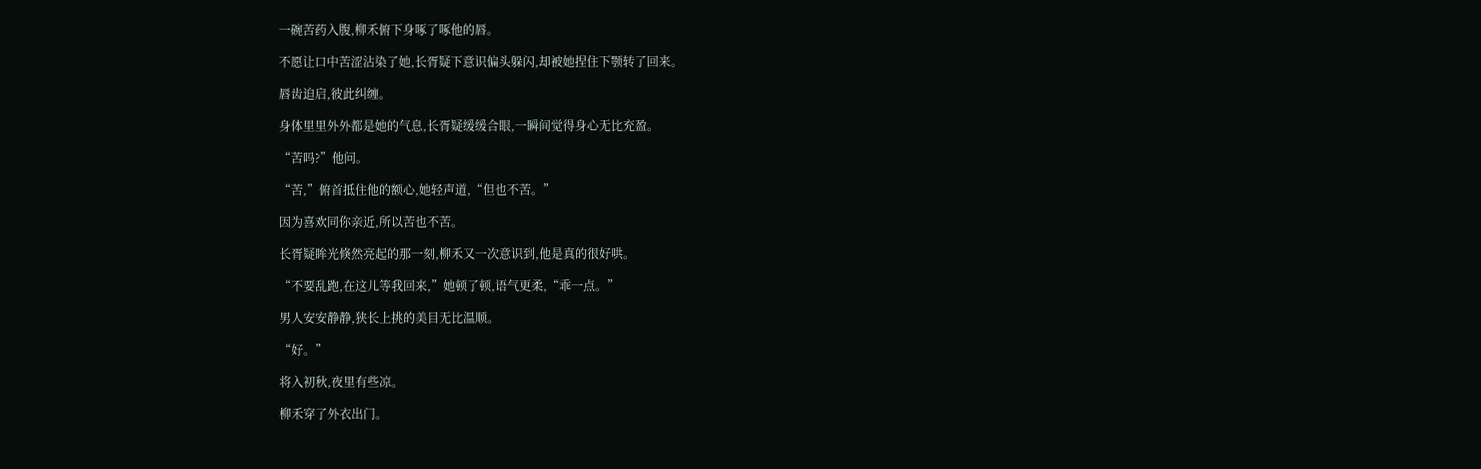一碗苦药入腹,柳禾俯下身啄了啄他的唇。

不愿让口中苦涩沾染了她,长胥疑下意识偏头躲闪,却被她捏住下颚转了回来。

唇齿迫启,彼此纠缠。

身体里里外外都是她的气息,长胥疑缓缓合眼,一瞬间觉得身心无比充盈。

“苦吗?”他问。

“苦,”俯首抵住他的额心,她轻声道,“但也不苦。”

因为喜欢同你亲近,所以苦也不苦。

长胥疑眸光倏然亮起的那一刻,柳禾又一次意识到,他是真的很好哄。

“不要乱跑,在这儿等我回来,”她顿了顿,语气更柔,“乖一点。”

男人安安静静,狭长上挑的美目无比温顺。

“好。”

将入初秋,夜里有些凉。

柳禾穿了外衣出门。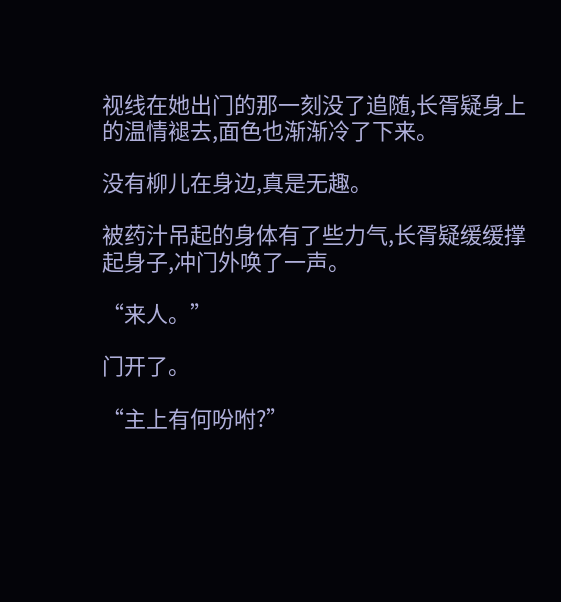视线在她出门的那一刻没了追随,长胥疑身上的温情褪去,面色也渐渐冷了下来。

没有柳儿在身边,真是无趣。

被药汁吊起的身体有了些力气,长胥疑缓缓撑起身子,冲门外唤了一声。

“来人。”

门开了。

“主上有何吩咐?”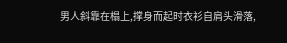男人斜靠在榻上,撑身而起时衣衫自肩头滑落,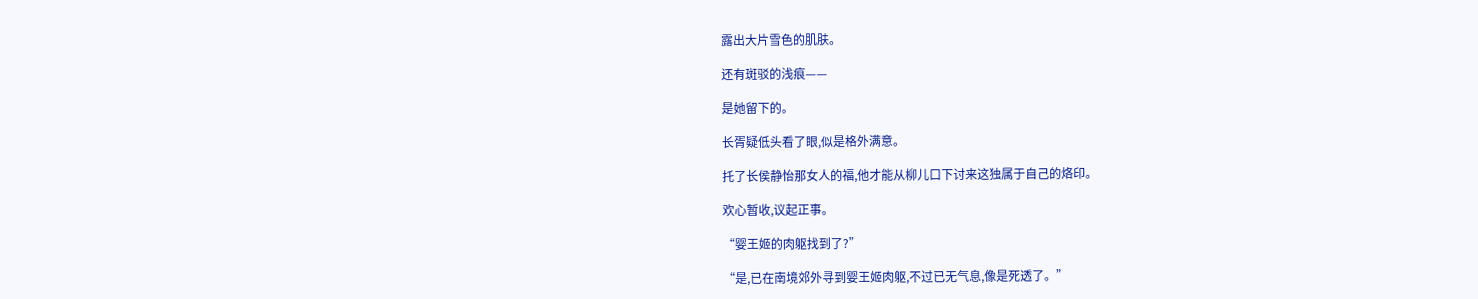露出大片雪色的肌肤。

还有斑驳的浅痕——

是她留下的。

长胥疑低头看了眼,似是格外满意。

托了长侯静怡那女人的福,他才能从柳儿口下讨来这独属于自己的烙印。

欢心暂收,议起正事。

“婴王姬的肉躯找到了?”

“是,已在南境郊外寻到婴王姬肉躯,不过已无气息,像是死透了。”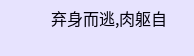弃身而逃,肉躯自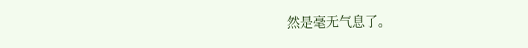然是毫无气息了。